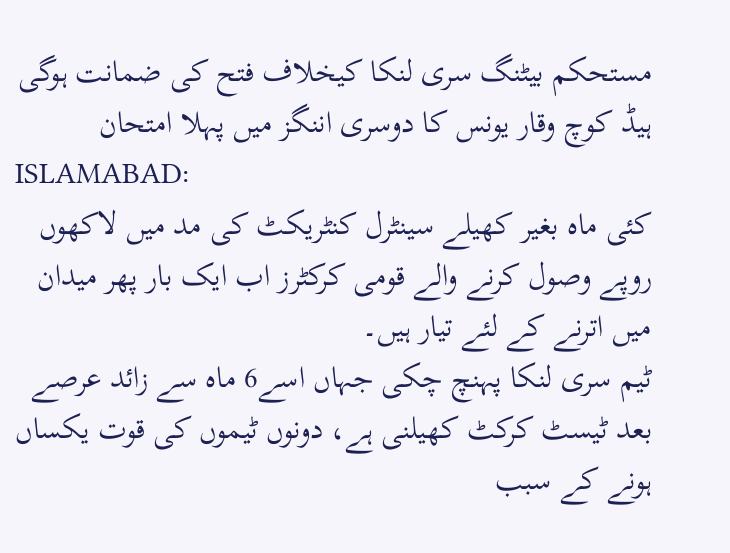مستحکم بیٹنگ سری لنکا کیخلاف فتح کی ضمانت ہوگی
ہیڈ کوچ وقار یونس کا دوسری اننگز میں پہلا امتحان
ISLAMABAD:
کئی ماہ بغیر کھیلے سینٹرل کنٹریکٹ کی مد میں لاکھوں روپے وصول کرنے والے قومی کرکٹرز اب ایک بار پھر میدان میں اترنے کے لئے تیار ہیں۔
ٹیم سری لنکا پہنچ چکی جہاں اسے6 ماہ سے زائد عرصے بعد ٹیسٹ کرکٹ کھیلنی ہے، دونوں ٹیموں کی قوت یکساں ہونے کے سبب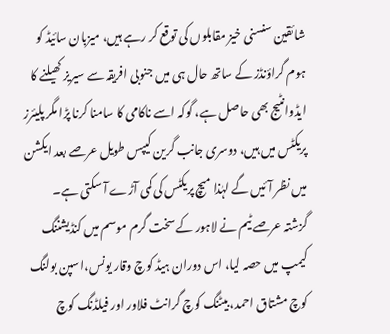شائقین سنسنی خیز مقابلوں کی توقع کر رہے ہیں، میزبان سائیڈ کو ہوم گراؤنڈز کے ساتھ حال ہی میں جنوبی افریقہ سے سیریز کھیلنے کا ایڈوانٹیج بھی حاصل ہے، گوکہ اسے ناکامی کا سامنا کرنا پڑا مگر پلیئرز پریکٹس میں ہیں، دوسری جانب گرین کیپس طویل عرصے بعد ایکشن میں نظر آئیں گے لہٰذا میچ پریکٹس کی کمی آڑے آ سکتی ہے۔
گزشتہ عرصے ٹیم نے لاہور کے سخت گرم موسم میں کنڈیشننگ کیمپ میں حصہ لیا، اس دوران ہیڈ کوچ وقار یونس،اسپن بولنگ کوچ مشتاق احمد، بیٹنگ کوچ گرانٹ فلاور اور فیلڈنگ کوچ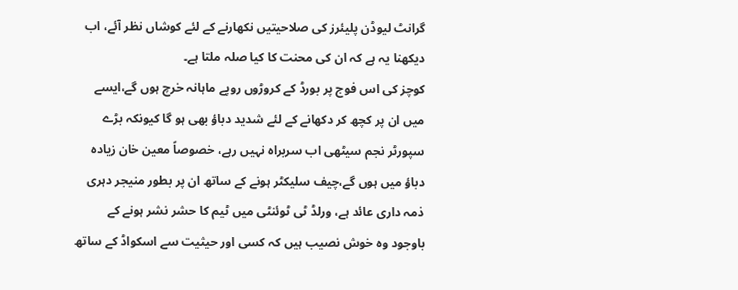گرانٹ لیوڈن پلیئرز کی صلاحیتیں نکھارنے کے لئے کوشاں نظر آئے، اب دیکھنا یہ ہے کہ ان کی محنت کا کیا صلہ ملتا ہے۔
کوچز کی اس فوج پر بورڈ کے کروڑوں روپے ماہانہ خرچ ہوں گے،ایسے میں ان پر کچھ کر دکھانے کے لئے شدید دباؤ بھی ہو گا کیونکہ بڑے سپورٹر نجم سیٹھی اب سربراہ نہیں رہے، خصوصاً معین خان زیادہ دباؤ میں ہوں گے،چیف سلیکٹر ہونے کے ساتھ ان پر بطور منیجر دہری ذمہ داری عائد ہے، ورلڈ ٹی ٹوئنٹی میں ٹیم کا حشر نشر ہونے کے باوجود وہ خوش نصیب ہیں کہ کسی اور حیثیت سے اسکواڈ کے ساتھ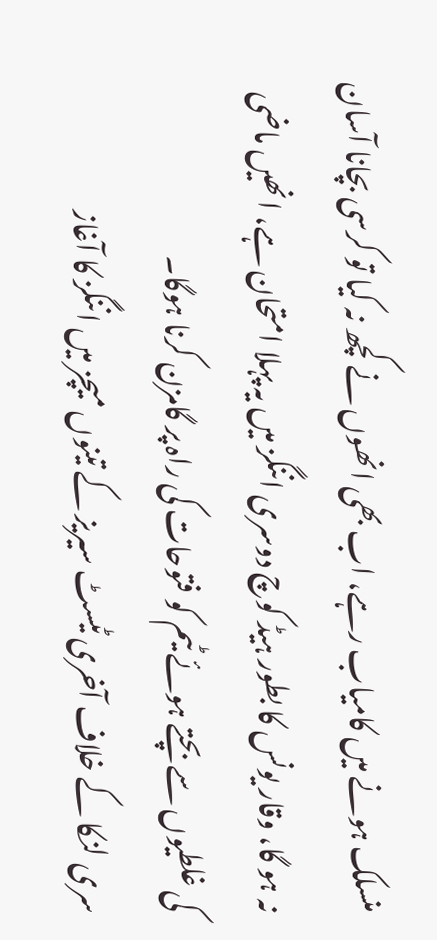منسلک ہونے میں کامیاب رہے، اب بھی انھوں نے کچھ نہ کیا تو کرسی بچانا آسان نہ ہو گا، وقار یونس کا بطور ہیڈ کوچ دوسری اننگز میں یہ پہلا امتحان ہے، انھیں ماضی کی غلطیوں سے بچتے ہوئے ٹیم کو فتوحات کی راہ پر گامزن کرنا ہوگا۔
سری لنکا کے خلاف آخری ٹیسٹ سیریز کے تینوں میچز میں اننگز کا آغاز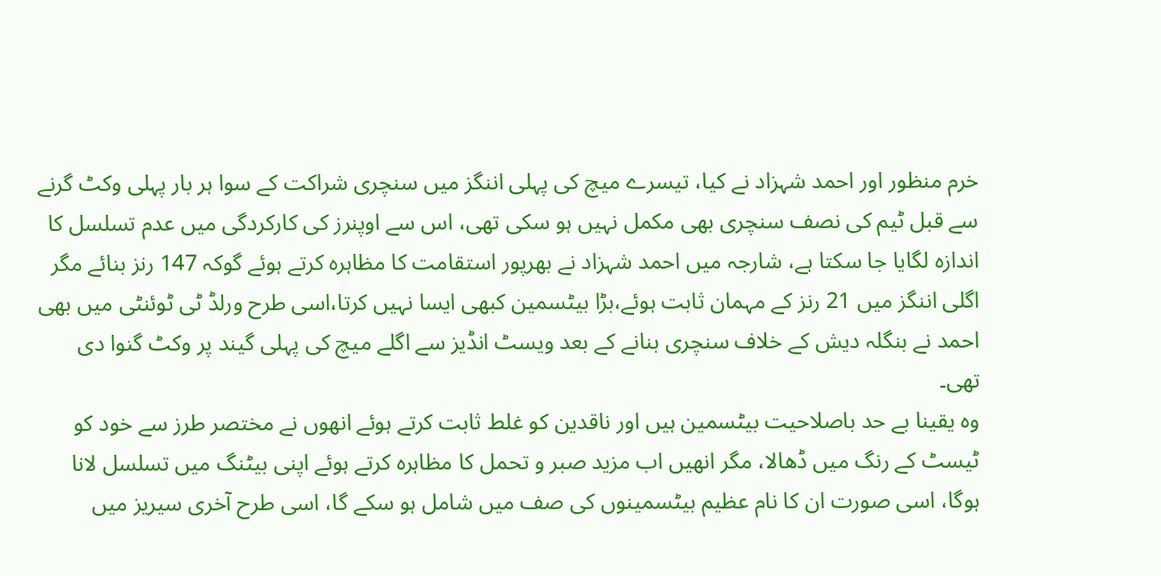خرم منظور اور احمد شہزاد نے کیا، تیسرے میچ کی پہلی اننگز میں سنچری شراکت کے سوا ہر بار پہلی وکٹ گرنے سے قبل ٹیم کی نصف سنچری بھی مکمل نہیں ہو سکی تھی، اس سے اوپنرز کی کارکردگی میں عدم تسلسل کا اندازہ لگایا جا سکتا ہے، شارجہ میں احمد شہزاد نے بھرپور استقامت کا مظاہرہ کرتے ہوئے گوکہ 147 رنز بنائے مگر اگلی اننگز میں 21 رنز کے مہمان ثابت ہوئے،بڑا بیٹسمین کبھی ایسا نہیں کرتا،اسی طرح ورلڈ ٹی ٹوئنٹی میں بھی احمد نے بنگلہ دیش کے خلاف سنچری بنانے کے بعد ویسٹ انڈیز سے اگلے میچ کی پہلی گیند پر وکٹ گنوا دی تھی۔
وہ یقینا بے حد باصلاحیت بیٹسمین ہیں اور ناقدین کو غلط ثابت کرتے ہوئے انھوں نے مختصر طرز سے خود کو ٹیسٹ کے رنگ میں ڈھالا، مگر انھیں اب مزید صبر و تحمل کا مظاہرہ کرتے ہوئے اپنی بیٹنگ میں تسلسل لانا ہوگا، اسی صورت ان کا نام عظیم بیٹسمینوں کی صف میں شامل ہو سکے گا، اسی طرح آخری سیریز میں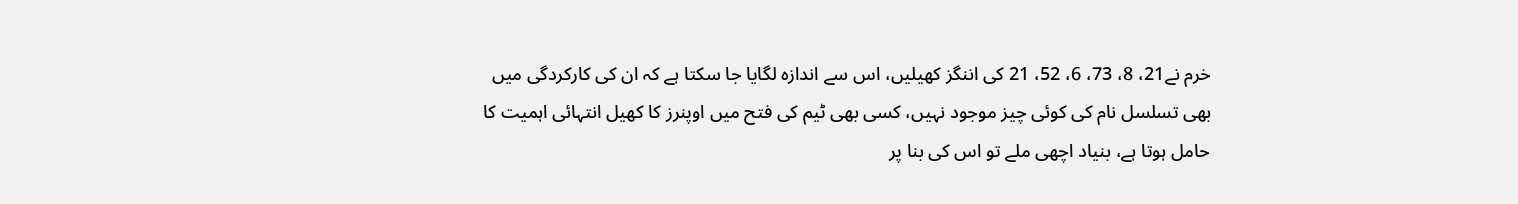خرم نے21، 8، 73، 6، 52، 21 کی اننگز کھیلیں، اس سے اندازہ لگایا جا سکتا ہے کہ ان کی کارکردگی میں بھی تسلسل نام کی کوئی چیز موجود نہیں، کسی بھی ٹیم کی فتح میں اوپنرز کا کھیل انتہائی اہمیت کا حامل ہوتا ہے، بنیاد اچھی ملے تو اس کی بنا پر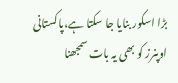بڑا اسکور بنایا جا سکتا ہے،پاکستانی اوپنرز کو بھی یہ بات سمجھنا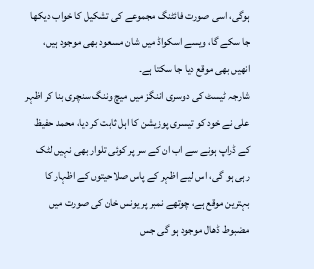ہوگی، اسی صورت فائٹنگ مجموعے کی تشکیل کا خواب دیکھا جا سکے گا، ویسے اسکواڈ میں شان مسعود بھی موجود ہیں، انھیں بھی موقع دیا جا سکتا ہے۔
شارجہ ٹیسٹ کی دوسری اننگز میں میچ وننگ سنچری بنا کر اظہر علی نے خود کو تیسری پوزیشن کا اہل ثابت کر دیا، محمد حفیظ کے ڈراپ ہونے سے اب ان کے سر پر کوئی تلوار بھی نہیں لٹک رہی ہو گی، اس لیے اظہر کے پاس صلاحیتوں کے اظہار کا بہترین موقع ہے، چوتھے نمبر پر یونس خان کی صورت میں مضبوط ڈھال موجود ہو گی جس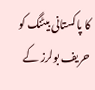کا پاکستانی بیٹنگ کو حریف بولرز کے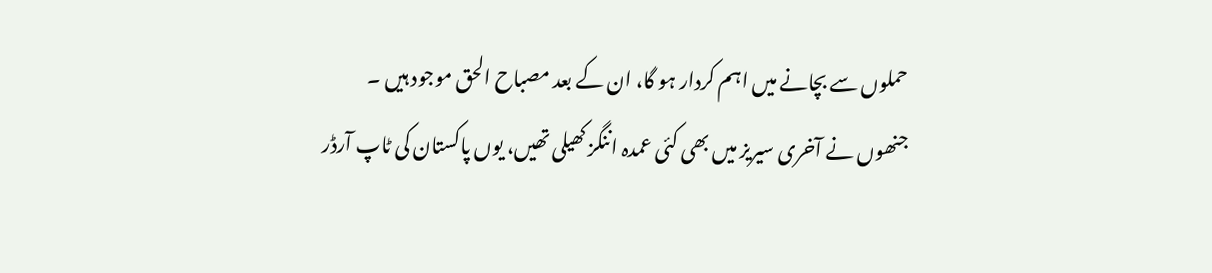حملوں سے بچانے میں اہم کردار ہو گا، ان کے بعد مصباح الحق موجود ہیں ۔
جنھوں نے آخری سیریز میں بھی کئی عمدہ اننگز کھیلی تھیں، یوں پاکستان کی ٹاپ آرڈر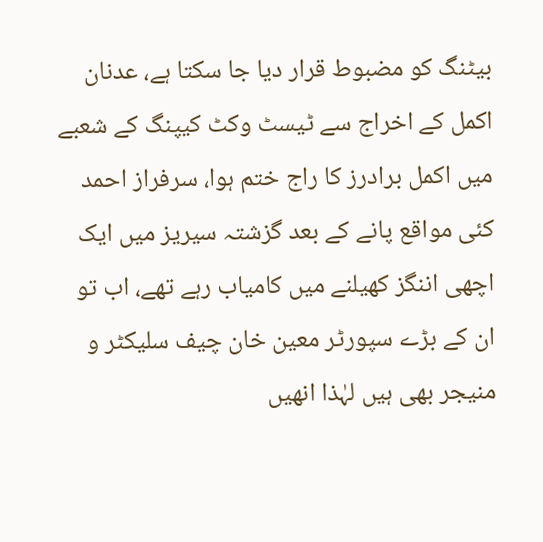بیٹنگ کو مضبوط قرار دیا جا سکتا ہے، عدنان اکمل کے اخراج سے ٹیسٹ وکٹ کیپنگ کے شعبے میں اکمل برادرز کا راج ختم ہوا، سرفراز احمد کئی مواقع پانے کے بعد گزشتہ سیریز میں ایک اچھی اننگز کھیلنے میں کامیاب رہے تھے، اب تو ان کے بڑے سپورٹر معین خان چیف سلیکٹر و منیجر بھی ہیں لہٰذا انھیں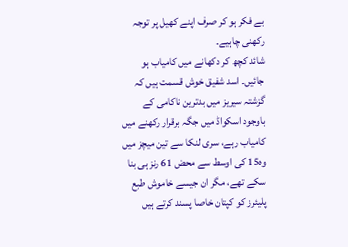بے فکر ہو کر صرف اپنے کھیل پر توجہ رکھنی چاہیے۔
شائد کچھ کر دکھانے میں کامیاب ہو جائیں۔ اسد شفیق خوش قسمت ہیں کہ گزشتہ سیریز میں بدترین ناکامی کے باوجود اسکواڈ میں جگہ برقرار رکھنے میں کامیاب رہے، سری لنکا سے تین میچز میں وہ15 کی اوسط سے محض 61 رنز ہی بنا سکے تھے، مگر ان جیسے خاموش طبع پلیئرز کو کپتان خاصا پسند کرتے ہیں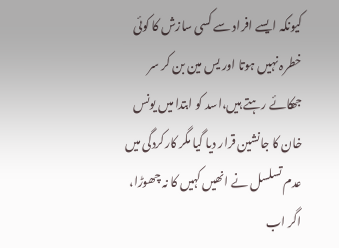کیونکہ ایسے افراد سے کسی سازش کا کوئی خطرہ نہیں ہوتا اور یس مین بن کر سر جھکائے رہتے ہیں،اسد کو ابتدا میں یونس خان کا جانشین قرار دیا گیا مگر کارکردگی میں عدم تسلسل نے انھیں کہیں کا نہ چھوڑا، اگر اب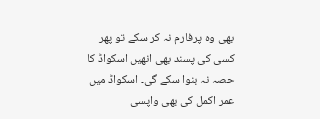بھی وہ پرفارم نہ کر سکے تو پھر کسی کی پسند بھی انھیں اسکواڈ کا حصہ نہ بنوا سکے گی۔ اسکواڈ میں عمر اکمل کی بھی واپسی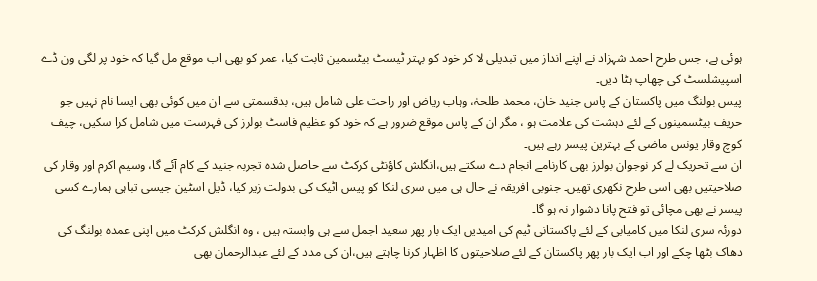ہوئی ہے، جس طرح احمد شہزاد نے اپنے انداز میں تبدیلی لا کر خود کو بہتر ٹیسٹ بیٹسمین ثابت کیا، عمر کو بھی اب موقع مل گیا کہ خود پر لگی ون ڈے اسپیشلسٹ کی چھاپ ہٹا دیں۔
پیس بولنگ میں پاکستان کے پاس جنید خان، محمد طلحہٰ، وہاب ریاض اور راحت علی شامل ہیں، بدقسمتی سے ان میں کوئی بھی ایسا نام نہیں جو حریف بیٹسمینوں کے لئے دہشت کی علامت ہو ، مگر ان کے پاس موقع ضرور ہے کہ خود کو عظیم فاسٹ بولرز کی فہرست میں شامل کرا سکیں، چیف کوچ وقار یونس ماضی کے بہترین پیسر رہے ہیں۔
ان سے تحریک لے کر نوجوان بولرز بھی کارنامے انجام دے سکتے ہیں،انگلش کاؤنٹی کرکٹ سے حاصل شدہ تجربہ جنید کے کام آئے گا، وسیم اکرم اور وقار کی صلاحیتیں بھی اسی طرح نکھری تھیں۔ جنوبی افریقہ نے حال ہی میں سری لنکا کو پیس اٹیک کی بدولت زیر کیا، ڈیل اسٹین جیسی تباہی ہمارے کسی پیسر نے بھی مچائی تو فتح پانا دشوار نہ ہو گا۔
دورئہ سری لنکا میں کامیابی کے لئے پاکستانی ٹیم کی امیدیں ایک بار پھر سعید اجمل سے ہی وابستہ ہیں ، وہ انگلش کرکٹ میں اپنی عمدہ بولنگ کی دھاک بٹھا چکے اور اب ایک بار پھر پاکستان کے لئے صلاحیتوں کا اظہار کرنا چاہتے ہیں،ان کی مدد کے لئے عبدالرحمان بھی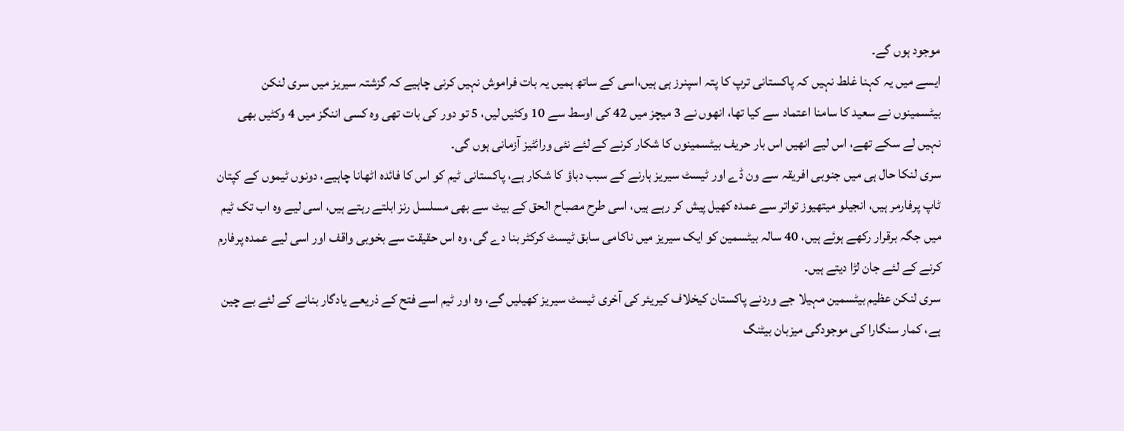موجود ہوں گے۔
ایسے میں یہ کہنا غلط نہیں کہ پاکستانی ترپ کا پتہ اسپنرز ہی ہیں،اسی کے ساتھ ہمیں یہ بات فراموش نہیں کرنی چاہیے کہ گزشتہ سیریز میں سری لنکن بیٹسمینوں نے سعید کا سامنا اعتماد سے کیا تھا، انھوں نے 3 میچز میں 42 کی اوسط سے 10 وکٹیں لیں، 5 تو دور کی بات تھی وہ کسی اننگز میں 4 وکٹیں بھی نہیں لے سکے تھے، اس لیے انھیں اس بار حریف بیٹسمینوں کا شکار کرنے کے لئے نئی ورائٹیز آزمانی ہوں گی۔
سری لنکا حال ہی میں جنوبی افریقہ سے ون ڈے اور ٹیسٹ سیریز ہارنے کے سبب دباؤ کا شکار ہے، پاکستانی ٹیم کو اس کا فائدہ اٹھانا چاہیے، دونوں ٹیموں کے کپتان ٹاپ پرفارمر ہیں، انجیلو میتھیوز تواتر سے عمدہ کھیل پیش کر رہے ہیں، اسی طرح مصباح الحق کے بیٹ سے بھی مسلسل رنز ابلتے رہتے ہیں، اسی لیے وہ اب تک ٹیم میں جگہ برقرار رکھے ہوئے ہیں، 40 سالہ بیٹسمین کو ایک سیریز میں ناکامی سابق ٹیسٹ کرکٹر بنا دے گی، وہ اس حقیقت سے بخوبی واقف اور اسی لیے عمدہ پرفارم کرنے کے لئے جان لڑا دیتے ہیں۔
سری لنکن عظیم بیٹسمین مہیلا جے وردنے پاکستان کیخلاف کیریئر کی آخری ٹیسٹ سیریز کھیلیں گے، وہ اور ٹیم اسے فتح کے ذریعے یادگار بنانے کے لئے بے چین ہے، کمار سنگارا کی موجودگی میزبان بیٹنگ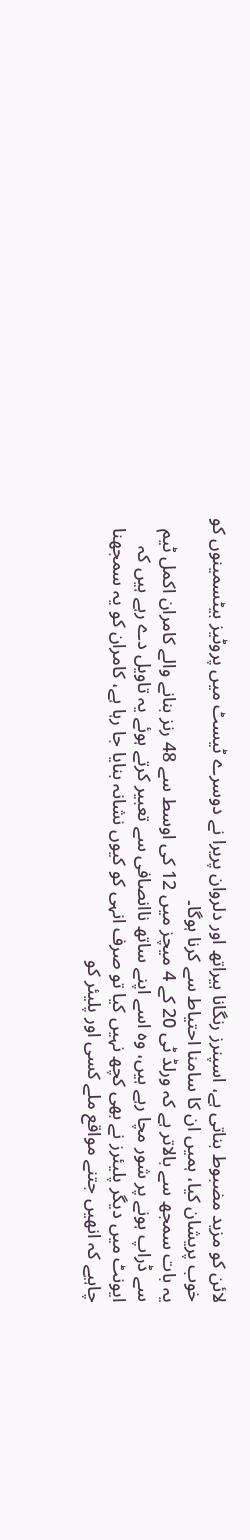لائن کو مزید مضبوط بناتی ہے، اسپنرز رنگانا ہیراتھ اور دلروان پریرا نے دوسرے ٹیسٹ میں پروٹیز بیٹسمینوں کو خوب پریشان کیا، ہمیں ان کا سامنا احتیاط سے کرنا ہوگا۔
یہ بات سمجھ سے بالاتر ہے کہ ورلڈ ٹی 20 کے 4 میچز میں 12 کی اوسط سے 48 رنز بنانے والے کامران اکمل ٹیم سے ڈراپ ہونے پر شور مچا رہے ہیں، وہ اسے اپنے ساتھ ناانصافی سے تعبیر کرتے ہوئے یہ تاویل دے رہے ہیں کہ ایونٹ میں دیگر پلیئرز نے بھی کچھ نہیں کیا تو صرف انہی کو کیوں نشانہ بنایا جا رہا ہے، کامران کو یہ سمجھنا چاہیے کہ انھیں جتنے مواقع ملے کسی اور پلیئر کو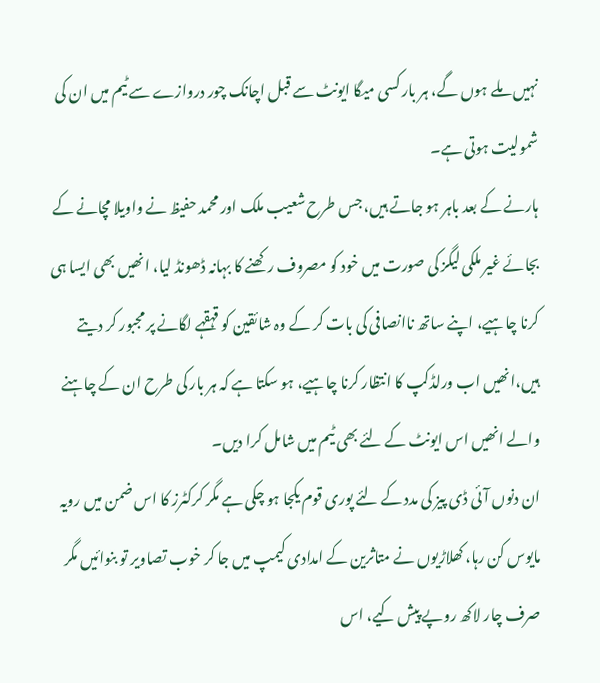نہیں ملے ہوں گے، ہر بار کسی میگا ایونٹ سے قبل اچانک چور دروازے سے ٹیم میں ان کی شمولیت ہوتی ہے۔
ہارنے کے بعد باہر ہو جاتے ہیں، جس طرح شعیب ملک اور محمد حفیظ نے واویلا مچانے کے بجائے غیر ملکی لیگز کی صورت میں خود کو مصروف رکھنے کا بہانہ ڈھونڈ لیا، انھیں بھی ایسا ہی کرنا چاہیے، اپنے ساتھ ناانصافی کی بات کر کے وہ شائقین کو قہقہے لگانے پر مجبور کر دیتے ہیں،انھیں اب ورلڈکپ کا انتظار کرنا چاہیے، ہو سکتا ہے کہ ہر بار کی طرح ان کے چاہنے والے انھیں اس ایونٹ کے لئے بھی ٹیم میں شامل کرا دیں۔
ان دنوں آئی ڈی پیز کی مدد کے لئے پوری قوم یکجا ہو چکی ہے مگر کرکٹرز کا اس ضمن میں رویہ مایوس کن رہا، کھلاڑیوں نے متاثرین کے امدادی کیمپ میں جا کر خوب تصاویر تو بنوائیں مگر صرف چار لاکھ روپے پیش کیے، اس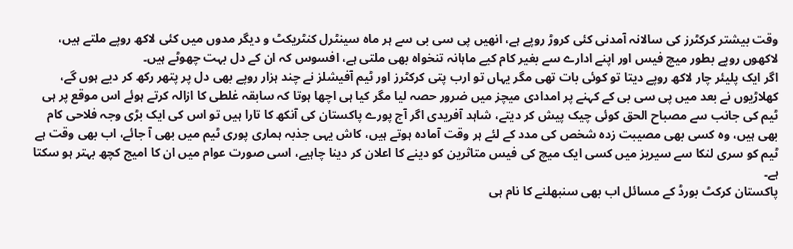وقت بیشتر کرکٹرز کی سالانہ آمدنی کئی کروڑ روپے ہے، انھیں پی سی بی سے ہر ماہ سینٹرل کنٹریکٹ و دیگر مدوں میں کئی لاکھ روپے ملتے ہیں، لاکھوں روپے بطور میچ فیس اور اپنے ادارے سے بغیر کام کیے ماہانہ تنخواہ بھی ملتی ہے، افسوس کہ ان کے دل بہت چھوٹے ہیں۔
اگر ایک پلیئر چار لاکھ روپے دیتا تو کوئی بات تھی مگر یہاں تو ارب پتی کرکٹرز اور ٹیم آفیشلز نے چند ہزار روپے بھی دل پر پتھر رکھ کر دیے ہوں گے، کھلاڑیوں نے بعد میں پی سی بی کے کہنے پر امدادی میچز میں ضرور حصہ لیا مگر کیا ہی اچھا ہوتا کہ سابقہ غلطی کا ازالہ کرتے ہوئے اس موقع پر ہی ٹیم کی جانب سے مصباح الحق کوئی چیک پیش کر دیتے، شاہد آفریدی اگر آج پورے پاکستان کی آنکھ کا تارا ہیں تو اس کی ایک بڑی وجہ فلاحی کام بھی ہیں، وہ کسی بھی مصیبت زدہ شخص کی مدد کے لئے ہر وقت آمادہ ہوتے ہیں، کاش یہی جذبہ ہماری پوری ٹیم میں بھی آ جائے، اب بھی وقت ہے ٹیم کو سری لنکا سے سیریز میں کسی ایک میچ کی فیس متاثرین کو دینے کا اعلان کر دینا چاہیے، اسی صورت عوام میں ان کا امیج کچھ بہتر ہو سکتا ہے۔
پاکستان کرکٹ بورڈ کے مسائل اب بھی سنبھلنے کا نام ہی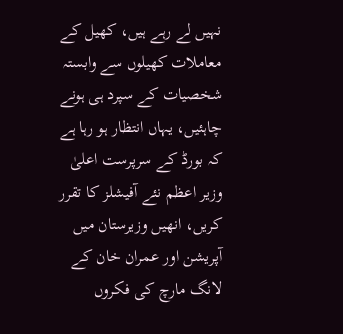نہیں لے رہے ہیں، کھیل کے معاملات کھیلوں سے وابستہ شخصیات کے سپرد ہی ہونے چاہئیں، یہاں انتظار ہو رہا ہے کہ بورڈ کے سرپرست اعلیٰ وزیر اعظم نئے آفیشلز کا تقرر کریں، انھیں وزیرستان میں آپریشن اور عمران خان کے لانگ مارچ کی فکروں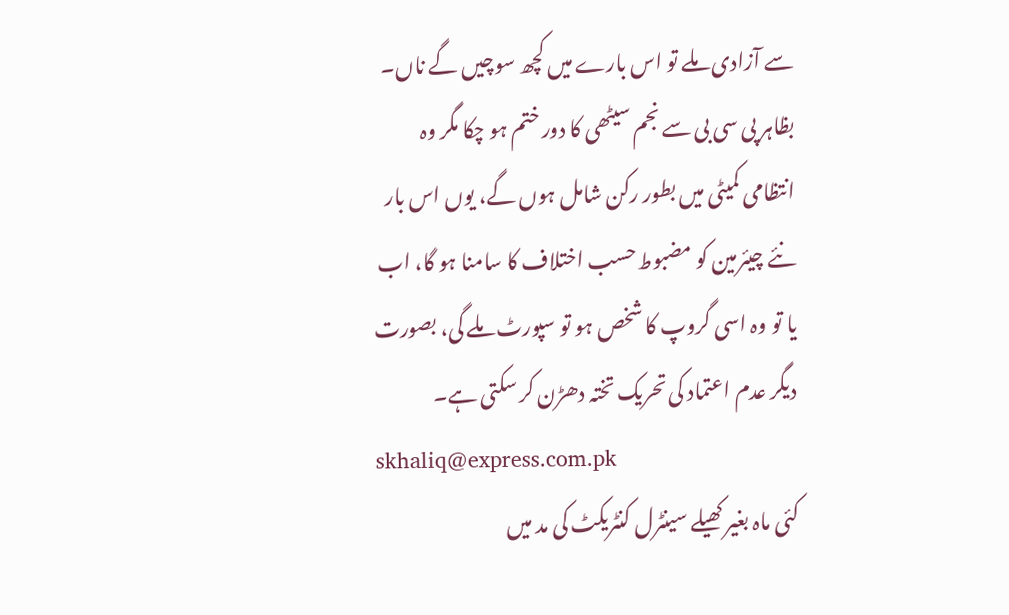سے آزادی ملے تو اس بارے میں کچھ سوچیں گے ناں۔ بظاہر پی سی بی سے نجم سیٹھی کا دور ختم ہو چکا مگر وہ انتظامی کمیٹی میں بطور رکن شامل ہوں گے، یوں اس بار نئے چیئرمین کو مضبوط حسب اختلاف کا سامنا ہو گا، اب یا تو وہ اسی گروپ کا شخص ہو تو سپورٹ ملے گی، بصورت دیگر عدم اعتماد کی تحریک تختہ دھڑن کر سکتی ہے۔
skhaliq@express.com.pk
کئی ماہ بغیر کھیلے سینٹرل کنٹریکٹ کی مد میں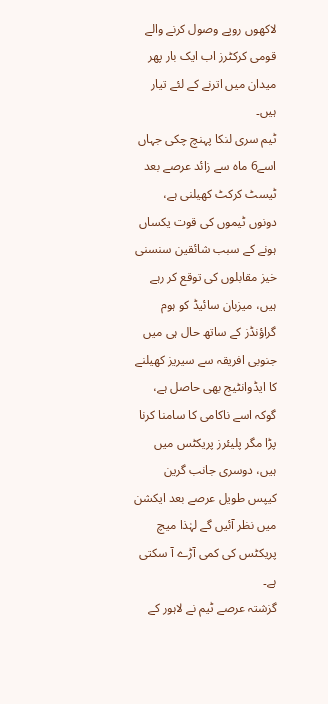لاکھوں روپے وصول کرنے والے قومی کرکٹرز اب ایک بار پھر میدان میں اترنے کے لئے تیار ہیں۔
ٹیم سری لنکا پہنچ چکی جہاں اسے6 ماہ سے زائد عرصے بعد ٹیسٹ کرکٹ کھیلنی ہے، دونوں ٹیموں کی قوت یکساں ہونے کے سبب شائقین سنسنی خیز مقابلوں کی توقع کر رہے ہیں، میزبان سائیڈ کو ہوم گراؤنڈز کے ساتھ حال ہی میں جنوبی افریقہ سے سیریز کھیلنے کا ایڈوانٹیج بھی حاصل ہے، گوکہ اسے ناکامی کا سامنا کرنا پڑا مگر پلیئرز پریکٹس میں ہیں، دوسری جانب گرین کیپس طویل عرصے بعد ایکشن میں نظر آئیں گے لہٰذا میچ پریکٹس کی کمی آڑے آ سکتی ہے۔
گزشتہ عرصے ٹیم نے لاہور کے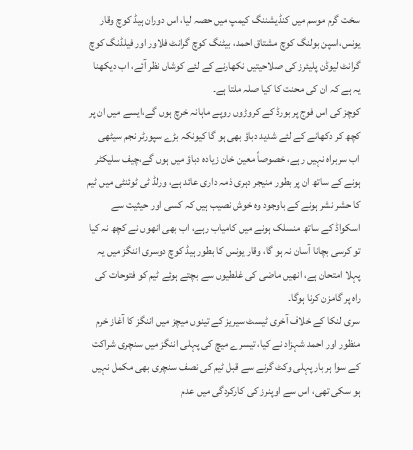سخت گرم موسم میں کنڈیشننگ کیمپ میں حصہ لیا، اس دوران ہیڈ کوچ وقار یونس،اسپن بولنگ کوچ مشتاق احمد، بیٹنگ کوچ گرانٹ فلاور اور فیلڈنگ کوچ گرانٹ لیوڈن پلیئرز کی صلاحیتیں نکھارنے کے لئے کوشاں نظر آئے، اب دیکھنا یہ ہے کہ ان کی محنت کا کیا صلہ ملتا ہے۔
کوچز کی اس فوج پر بورڈ کے کروڑوں روپے ماہانہ خرچ ہوں گے،ایسے میں ان پر کچھ کر دکھانے کے لئے شدید دباؤ بھی ہو گا کیونکہ بڑے سپورٹر نجم سیٹھی اب سربراہ نہیں رہے، خصوصاً معین خان زیادہ دباؤ میں ہوں گے،چیف سلیکٹر ہونے کے ساتھ ان پر بطور منیجر دہری ذمہ داری عائد ہے، ورلڈ ٹی ٹوئنٹی میں ٹیم کا حشر نشر ہونے کے باوجود وہ خوش نصیب ہیں کہ کسی اور حیثیت سے اسکواڈ کے ساتھ منسلک ہونے میں کامیاب رہے، اب بھی انھوں نے کچھ نہ کیا تو کرسی بچانا آسان نہ ہو گا، وقار یونس کا بطور ہیڈ کوچ دوسری اننگز میں یہ پہلا امتحان ہے، انھیں ماضی کی غلطیوں سے بچتے ہوئے ٹیم کو فتوحات کی راہ پر گامزن کرنا ہوگا۔
سری لنکا کے خلاف آخری ٹیسٹ سیریز کے تینوں میچز میں اننگز کا آغاز خرم منظور اور احمد شہزاد نے کیا، تیسرے میچ کی پہلی اننگز میں سنچری شراکت کے سوا ہر بار پہلی وکٹ گرنے سے قبل ٹیم کی نصف سنچری بھی مکمل نہیں ہو سکی تھی، اس سے اوپنرز کی کارکردگی میں عدم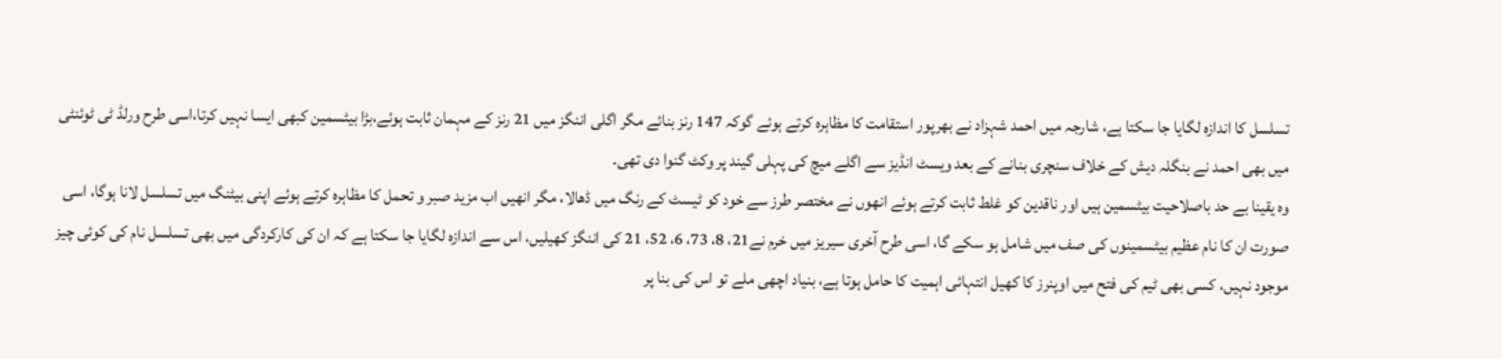تسلسل کا اندازہ لگایا جا سکتا ہے، شارجہ میں احمد شہزاد نے بھرپور استقامت کا مظاہرہ کرتے ہوئے گوکہ 147 رنز بنائے مگر اگلی اننگز میں 21 رنز کے مہمان ثابت ہوئے،بڑا بیٹسمین کبھی ایسا نہیں کرتا،اسی طرح ورلڈ ٹی ٹوئنٹی میں بھی احمد نے بنگلہ دیش کے خلاف سنچری بنانے کے بعد ویسٹ انڈیز سے اگلے میچ کی پہلی گیند پر وکٹ گنوا دی تھی۔
وہ یقینا بے حد باصلاحیت بیٹسمین ہیں اور ناقدین کو غلط ثابت کرتے ہوئے انھوں نے مختصر طرز سے خود کو ٹیسٹ کے رنگ میں ڈھالا، مگر انھیں اب مزید صبر و تحمل کا مظاہرہ کرتے ہوئے اپنی بیٹنگ میں تسلسل لانا ہوگا، اسی صورت ان کا نام عظیم بیٹسمینوں کی صف میں شامل ہو سکے گا، اسی طرح آخری سیریز میں خرم نے21، 8، 73، 6، 52، 21 کی اننگز کھیلیں، اس سے اندازہ لگایا جا سکتا ہے کہ ان کی کارکردگی میں بھی تسلسل نام کی کوئی چیز موجود نہیں، کسی بھی ٹیم کی فتح میں اوپنرز کا کھیل انتہائی اہمیت کا حامل ہوتا ہے، بنیاد اچھی ملے تو اس کی بنا پر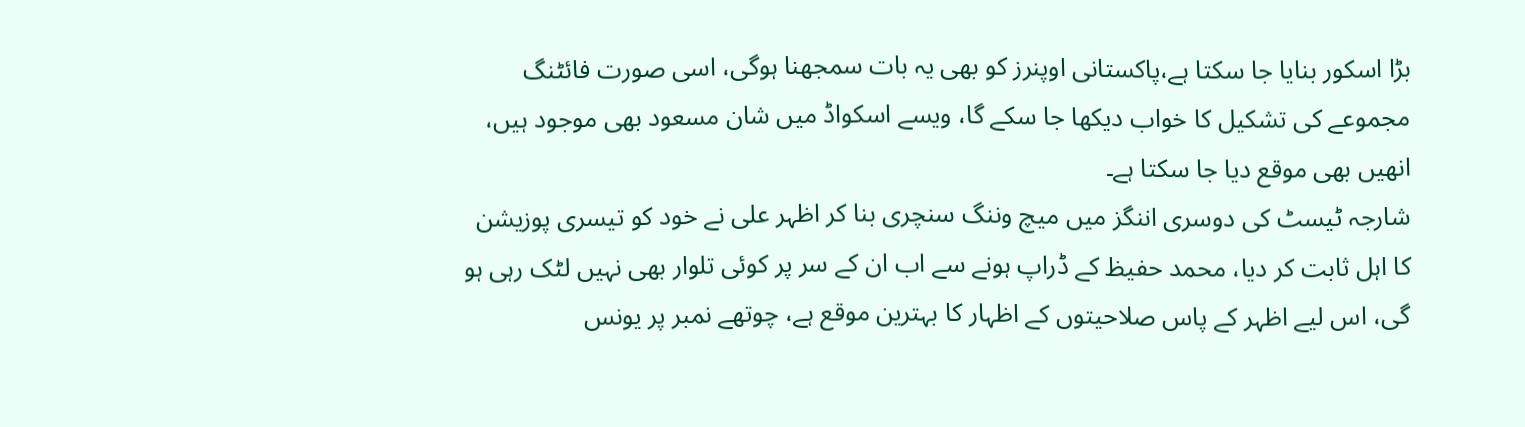بڑا اسکور بنایا جا سکتا ہے،پاکستانی اوپنرز کو بھی یہ بات سمجھنا ہوگی، اسی صورت فائٹنگ مجموعے کی تشکیل کا خواب دیکھا جا سکے گا، ویسے اسکواڈ میں شان مسعود بھی موجود ہیں، انھیں بھی موقع دیا جا سکتا ہے۔
شارجہ ٹیسٹ کی دوسری اننگز میں میچ وننگ سنچری بنا کر اظہر علی نے خود کو تیسری پوزیشن کا اہل ثابت کر دیا، محمد حفیظ کے ڈراپ ہونے سے اب ان کے سر پر کوئی تلوار بھی نہیں لٹک رہی ہو گی، اس لیے اظہر کے پاس صلاحیتوں کے اظہار کا بہترین موقع ہے، چوتھے نمبر پر یونس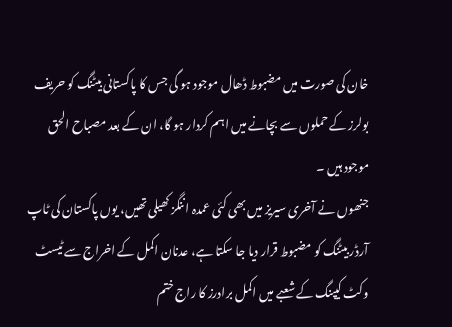خان کی صورت میں مضبوط ڈھال موجود ہو گی جس کا پاکستانی بیٹنگ کو حریف بولرز کے حملوں سے بچانے میں اہم کردار ہو گا، ان کے بعد مصباح الحق موجود ہیں ۔
جنھوں نے آخری سیریز میں بھی کئی عمدہ اننگز کھیلی تھیں، یوں پاکستان کی ٹاپ آرڈر بیٹنگ کو مضبوط قرار دیا جا سکتا ہے، عدنان اکمل کے اخراج سے ٹیسٹ وکٹ کیپنگ کے شعبے میں اکمل برادرز کا راج ختم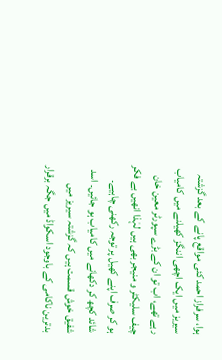ہوا، سرفراز احمد کئی مواقع پانے کے بعد گزشتہ سیریز میں ایک اچھی اننگز کھیلنے میں کامیاب رہے تھے، اب تو ان کے بڑے سپورٹر معین خان چیف سلیکٹر و منیجر بھی ہیں لہٰذا انھیں بے فکر ہو کر صرف اپنے کھیل پر توجہ رکھنی چاہیے۔
شائد کچھ کر دکھانے میں کامیاب ہو جائیں۔ اسد شفیق خوش قسمت ہیں کہ گزشتہ سیریز میں بدترین ناکامی کے باوجود اسکواڈ میں جگہ برقرار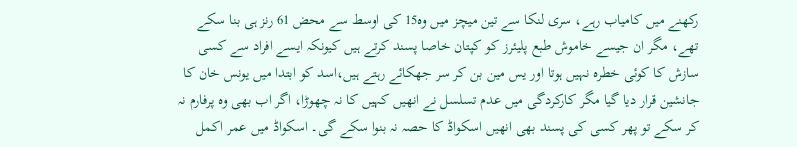رکھنے میں کامیاب رہے، سری لنکا سے تین میچز میں وہ15 کی اوسط سے محض 61 رنز ہی بنا سکے تھے، مگر ان جیسے خاموش طبع پلیئرز کو کپتان خاصا پسند کرتے ہیں کیونکہ ایسے افراد سے کسی سازش کا کوئی خطرہ نہیں ہوتا اور یس مین بن کر سر جھکائے رہتے ہیں،اسد کو ابتدا میں یونس خان کا جانشین قرار دیا گیا مگر کارکردگی میں عدم تسلسل نے انھیں کہیں کا نہ چھوڑا، اگر اب بھی وہ پرفارم نہ کر سکے تو پھر کسی کی پسند بھی انھیں اسکواڈ کا حصہ نہ بنوا سکے گی۔ اسکواڈ میں عمر اکمل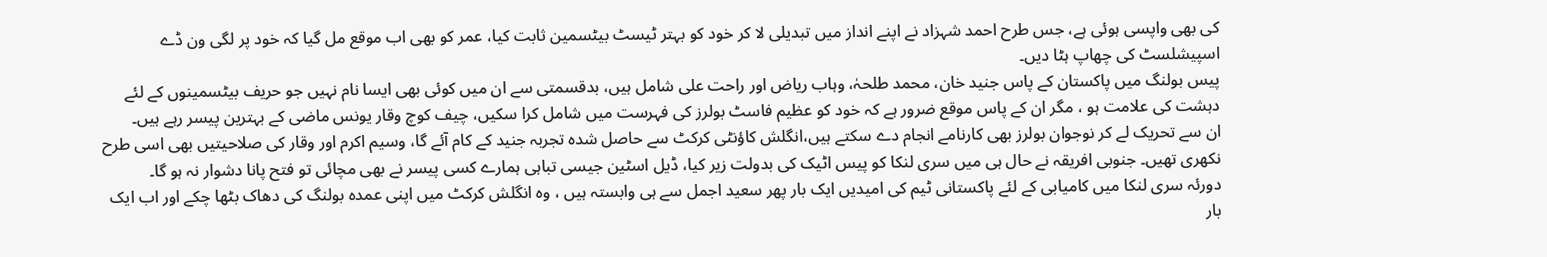کی بھی واپسی ہوئی ہے، جس طرح احمد شہزاد نے اپنے انداز میں تبدیلی لا کر خود کو بہتر ٹیسٹ بیٹسمین ثابت کیا، عمر کو بھی اب موقع مل گیا کہ خود پر لگی ون ڈے اسپیشلسٹ کی چھاپ ہٹا دیں۔
پیس بولنگ میں پاکستان کے پاس جنید خان، محمد طلحہٰ، وہاب ریاض اور راحت علی شامل ہیں، بدقسمتی سے ان میں کوئی بھی ایسا نام نہیں جو حریف بیٹسمینوں کے لئے دہشت کی علامت ہو ، مگر ان کے پاس موقع ضرور ہے کہ خود کو عظیم فاسٹ بولرز کی فہرست میں شامل کرا سکیں، چیف کوچ وقار یونس ماضی کے بہترین پیسر رہے ہیں۔
ان سے تحریک لے کر نوجوان بولرز بھی کارنامے انجام دے سکتے ہیں،انگلش کاؤنٹی کرکٹ سے حاصل شدہ تجربہ جنید کے کام آئے گا، وسیم اکرم اور وقار کی صلاحیتیں بھی اسی طرح نکھری تھیں۔ جنوبی افریقہ نے حال ہی میں سری لنکا کو پیس اٹیک کی بدولت زیر کیا، ڈیل اسٹین جیسی تباہی ہمارے کسی پیسر نے بھی مچائی تو فتح پانا دشوار نہ ہو گا۔
دورئہ سری لنکا میں کامیابی کے لئے پاکستانی ٹیم کی امیدیں ایک بار پھر سعید اجمل سے ہی وابستہ ہیں ، وہ انگلش کرکٹ میں اپنی عمدہ بولنگ کی دھاک بٹھا چکے اور اب ایک بار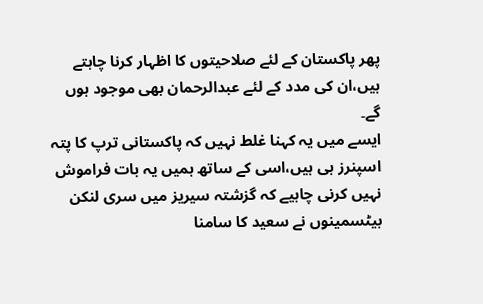پھر پاکستان کے لئے صلاحیتوں کا اظہار کرنا چاہتے ہیں،ان کی مدد کے لئے عبدالرحمان بھی موجود ہوں گے۔
ایسے میں یہ کہنا غلط نہیں کہ پاکستانی ترپ کا پتہ اسپنرز ہی ہیں،اسی کے ساتھ ہمیں یہ بات فراموش نہیں کرنی چاہیے کہ گزشتہ سیریز میں سری لنکن بیٹسمینوں نے سعید کا سامنا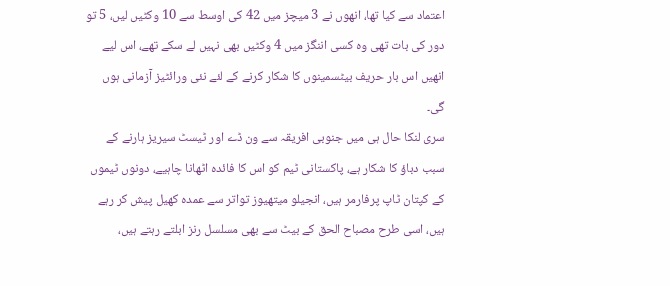اعتماد سے کیا تھا، انھوں نے 3 میچز میں 42 کی اوسط سے 10 وکٹیں لیں، 5 تو دور کی بات تھی وہ کسی اننگز میں 4 وکٹیں بھی نہیں لے سکے تھے، اس لیے انھیں اس بار حریف بیٹسمینوں کا شکار کرنے کے لئے نئی ورائٹیز آزمانی ہوں گی۔
سری لنکا حال ہی میں جنوبی افریقہ سے ون ڈے اور ٹیسٹ سیریز ہارنے کے سبب دباؤ کا شکار ہے، پاکستانی ٹیم کو اس کا فائدہ اٹھانا چاہیے، دونوں ٹیموں کے کپتان ٹاپ پرفارمر ہیں، انجیلو میتھیوز تواتر سے عمدہ کھیل پیش کر رہے ہیں، اسی طرح مصباح الحق کے بیٹ سے بھی مسلسل رنز ابلتے رہتے ہیں،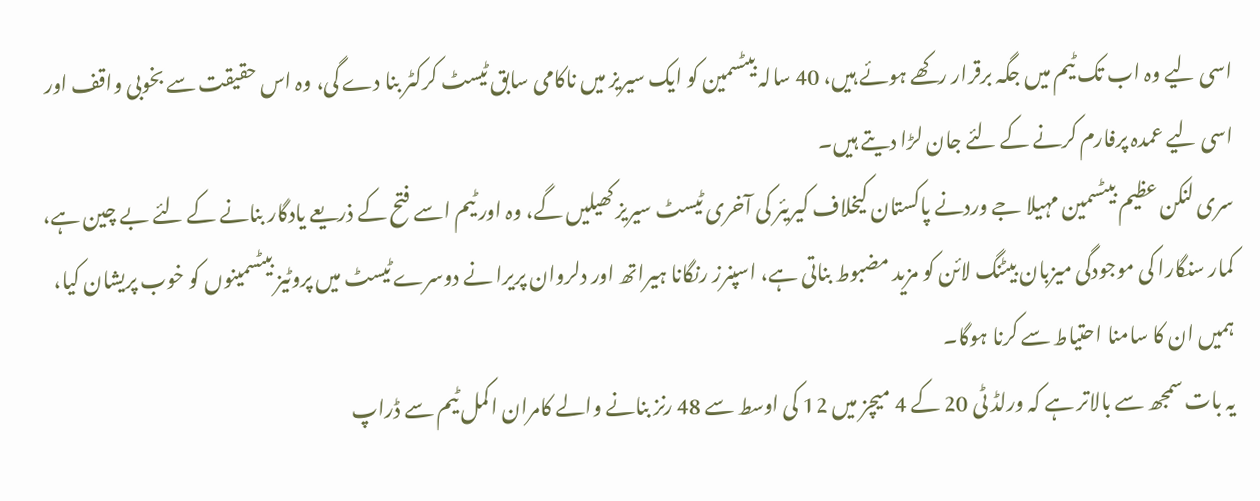اسی لیے وہ اب تک ٹیم میں جگہ برقرار رکھے ہوئے ہیں، 40 سالہ بیٹسمین کو ایک سیریز میں ناکامی سابق ٹیسٹ کرکٹر بنا دے گی، وہ اس حقیقت سے بخوبی واقف اور اسی لیے عمدہ پرفارم کرنے کے لئے جان لڑا دیتے ہیں۔
سری لنکن عظیم بیٹسمین مہیلا جے وردنے پاکستان کیخلاف کیریئر کی آخری ٹیسٹ سیریز کھیلیں گے، وہ اور ٹیم اسے فتح کے ذریعے یادگار بنانے کے لئے بے چین ہے، کمار سنگارا کی موجودگی میزبان بیٹنگ لائن کو مزید مضبوط بناتی ہے، اسپنرز رنگانا ہیراتھ اور دلروان پریرا نے دوسرے ٹیسٹ میں پروٹیز بیٹسمینوں کو خوب پریشان کیا، ہمیں ان کا سامنا احتیاط سے کرنا ہوگا۔
یہ بات سمجھ سے بالاتر ہے کہ ورلڈ ٹی 20 کے 4 میچز میں 12 کی اوسط سے 48 رنز بنانے والے کامران اکمل ٹیم سے ڈراپ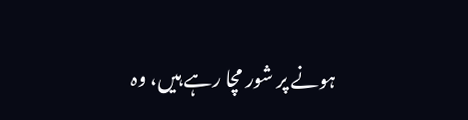ہونے پر شور مچا رہے ہیں، وہ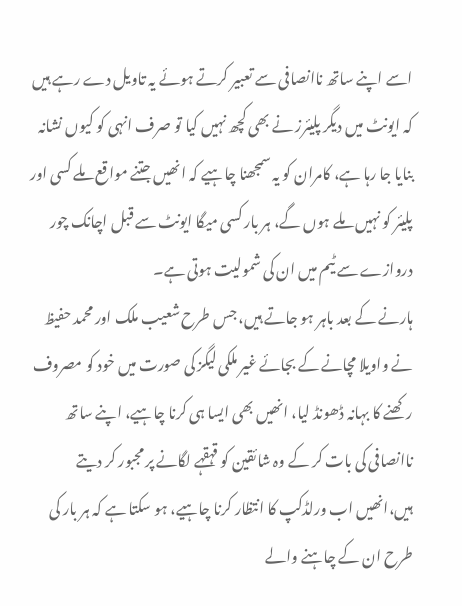اسے اپنے ساتھ ناانصافی سے تعبیر کرتے ہوئے یہ تاویل دے رہے ہیں کہ ایونٹ میں دیگر پلیئرز نے بھی کچھ نہیں کیا تو صرف انہی کو کیوں نشانہ بنایا جا رہا ہے، کامران کو یہ سمجھنا چاہیے کہ انھیں جتنے مواقع ملے کسی اور پلیئر کو نہیں ملے ہوں گے، ہر بار کسی میگا ایونٹ سے قبل اچانک چور دروازے سے ٹیم میں ان کی شمولیت ہوتی ہے۔
ہارنے کے بعد باہر ہو جاتے ہیں، جس طرح شعیب ملک اور محمد حفیظ نے واویلا مچانے کے بجائے غیر ملکی لیگز کی صورت میں خود کو مصروف رکھنے کا بہانہ ڈھونڈ لیا، انھیں بھی ایسا ہی کرنا چاہیے، اپنے ساتھ ناانصافی کی بات کر کے وہ شائقین کو قہقہے لگانے پر مجبور کر دیتے ہیں،انھیں اب ورلڈکپ کا انتظار کرنا چاہیے، ہو سکتا ہے کہ ہر بار کی طرح ان کے چاہنے والے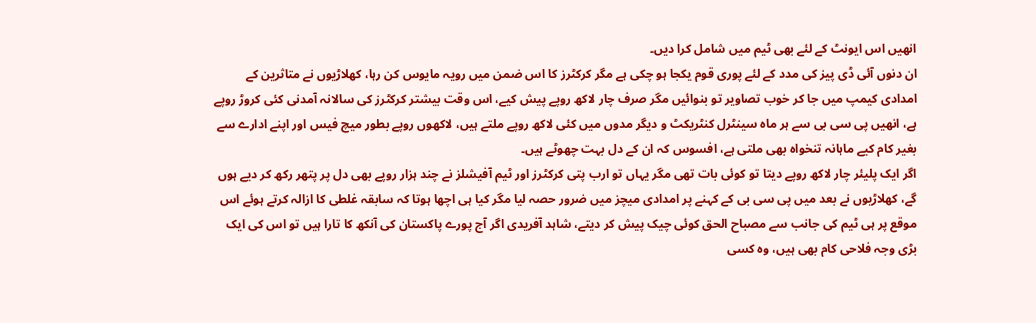انھیں اس ایونٹ کے لئے بھی ٹیم میں شامل کرا دیں۔
ان دنوں آئی ڈی پیز کی مدد کے لئے پوری قوم یکجا ہو چکی ہے مگر کرکٹرز کا اس ضمن میں رویہ مایوس کن رہا، کھلاڑیوں نے متاثرین کے امدادی کیمپ میں جا کر خوب تصاویر تو بنوائیں مگر صرف چار لاکھ روپے پیش کیے، اس وقت بیشتر کرکٹرز کی سالانہ آمدنی کئی کروڑ روپے ہے، انھیں پی سی بی سے ہر ماہ سینٹرل کنٹریکٹ و دیگر مدوں میں کئی لاکھ روپے ملتے ہیں، لاکھوں روپے بطور میچ فیس اور اپنے ادارے سے بغیر کام کیے ماہانہ تنخواہ بھی ملتی ہے، افسوس کہ ان کے دل بہت چھوٹے ہیں۔
اگر ایک پلیئر چار لاکھ روپے دیتا تو کوئی بات تھی مگر یہاں تو ارب پتی کرکٹرز اور ٹیم آفیشلز نے چند ہزار روپے بھی دل پر پتھر رکھ کر دیے ہوں گے، کھلاڑیوں نے بعد میں پی سی بی کے کہنے پر امدادی میچز میں ضرور حصہ لیا مگر کیا ہی اچھا ہوتا کہ سابقہ غلطی کا ازالہ کرتے ہوئے اس موقع پر ہی ٹیم کی جانب سے مصباح الحق کوئی چیک پیش کر دیتے، شاہد آفریدی اگر آج پورے پاکستان کی آنکھ کا تارا ہیں تو اس کی ایک بڑی وجہ فلاحی کام بھی ہیں، وہ کسی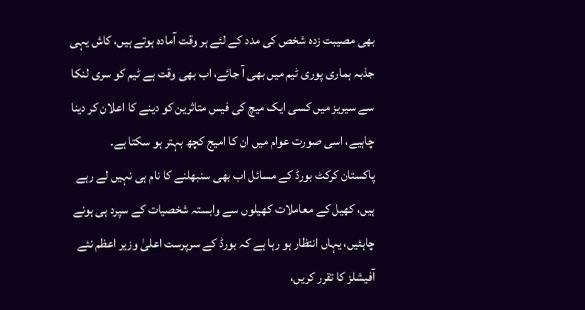بھی مصیبت زدہ شخص کی مدد کے لئے ہر وقت آمادہ ہوتے ہیں، کاش یہی جذبہ ہماری پوری ٹیم میں بھی آ جائے، اب بھی وقت ہے ٹیم کو سری لنکا سے سیریز میں کسی ایک میچ کی فیس متاثرین کو دینے کا اعلان کر دینا چاہیے، اسی صورت عوام میں ان کا امیج کچھ بہتر ہو سکتا ہے۔
پاکستان کرکٹ بورڈ کے مسائل اب بھی سنبھلنے کا نام ہی نہیں لے رہے ہیں، کھیل کے معاملات کھیلوں سے وابستہ شخصیات کے سپرد ہی ہونے چاہئیں، یہاں انتظار ہو رہا ہے کہ بورڈ کے سرپرست اعلیٰ وزیر اعظم نئے آفیشلز کا تقرر کریں،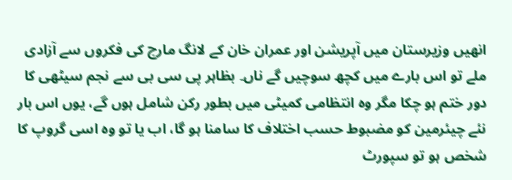انھیں وزیرستان میں آپریشن اور عمران خان کے لانگ مارچ کی فکروں سے آزادی ملے تو اس بارے میں کچھ سوچیں گے ناں۔ بظاہر پی سی بی سے نجم سیٹھی کا دور ختم ہو چکا مگر وہ انتظامی کمیٹی میں بطور رکن شامل ہوں گے، یوں اس بار نئے چیئرمین کو مضبوط حسب اختلاف کا سامنا ہو گا، اب یا تو وہ اسی گروپ کا شخص ہو تو سپورٹ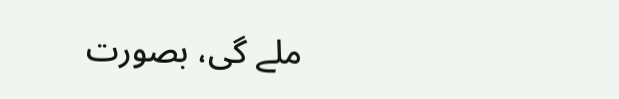ملے گی، بصورت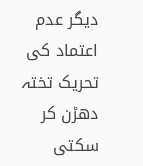دیگر عدم اعتماد کی تحریک تختہ دھڑن کر سکتی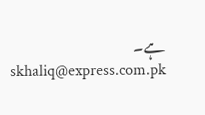ہے۔
skhaliq@express.com.pk